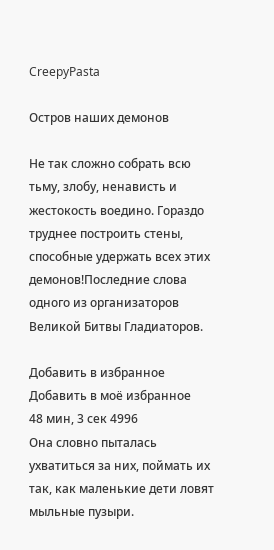CreepyPasta

Остров наших демонов

Не так сложно собрать всю тьму, злобу, ненависть и жестокость воедино. Гораздо труднее построить стены, способные удержать всех этих демонов!Последние слова одного из организаторов Великой Битвы Гладиаторов.

Добавить в избранное Добавить в моё избранное
48 мин, 3 сек 4996
Она словно пыталась ухватиться за них, поймать их так, как маленькие дети ловят мыльные пузыри.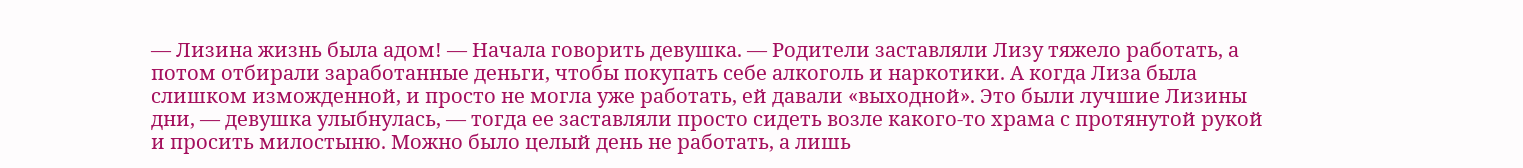— Лизина жизнь была адом! — Начала говорить девушка. — Родители заставляли Лизу тяжело работать, а потом отбирали заработанные деньги, чтобы покупать себе алкоголь и наркотики. А когда Лиза была слишком изможденной, и просто не могла уже работать, ей давали «выходной». Это были лучшие Лизины дни, — девушка улыбнулась, — тогда ее заставляли просто сидеть возле какого-то храма с протянутой рукой и просить милостыню. Можно было целый день не работать, а лишь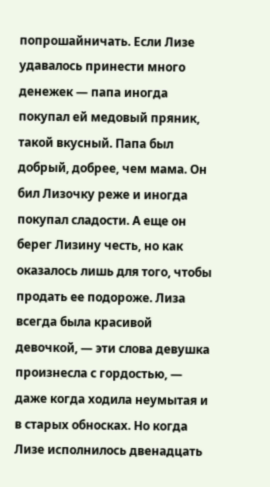попрошайничать. Если Лизе удавалось принести много денежек — папа иногда покупал ей медовый пряник, такой вкусный. Папа был добрый, добрее, чем мама. Он бил Лизочку реже и иногда покупал сладости. А еще он берег Лизину честь, но как оказалось лишь для того, чтобы продать ее подороже. Лиза всегда была красивой девочкой, — эти слова девушка произнесла с гордостью, — даже когда ходила неумытая и в старых обносках. Но когда Лизе исполнилось двенадцать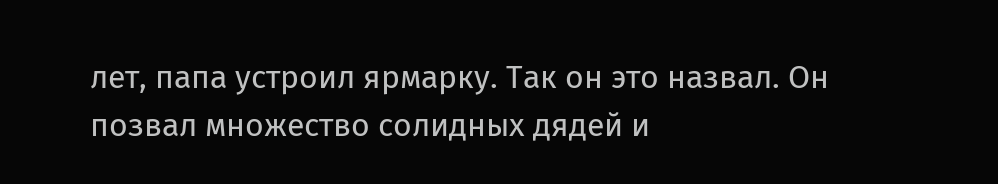лет, папа устроил ярмарку. Так он это назвал. Он позвал множество солидных дядей и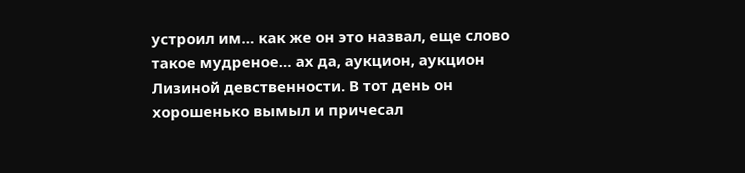устроил им… как же он это назвал, еще слово такое мудреное… ах да, аукцион, аукцион Лизиной девственности. В тот день он хорошенько вымыл и причесал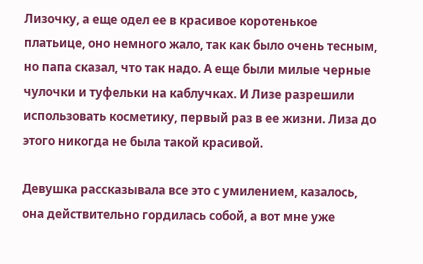Лизочку, а еще одел ее в красивое коротенькое платьице, оно немного жало, так как было очень тесным, но папа сказал, что так надо. А еще были милые черные чулочки и туфельки на каблучках. И Лизе разрешили использовать косметику, первый раз в ее жизни. Лиза до этого никогда не была такой красивой.

Девушка рассказывала все это с умилением, казалось, она действительно гордилась собой, а вот мне уже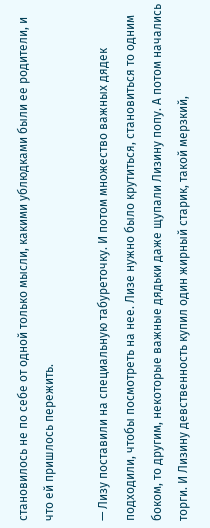становилось не по себе от одной только мысли, какими ублюдками были ее родители, и что ей пришлось пережить.

— Лизу поставили на специальную табуреточку. И потом множество важных дядек подходили, чтобы посмотреть на нее. Лизе нужно было крутиться, становиться то одним боком, то другим, некоторые важные дядьки даже щупали Лизину попу. А потом начались торги. И Лизину девственность купил один жирный старик, такой мерзкий,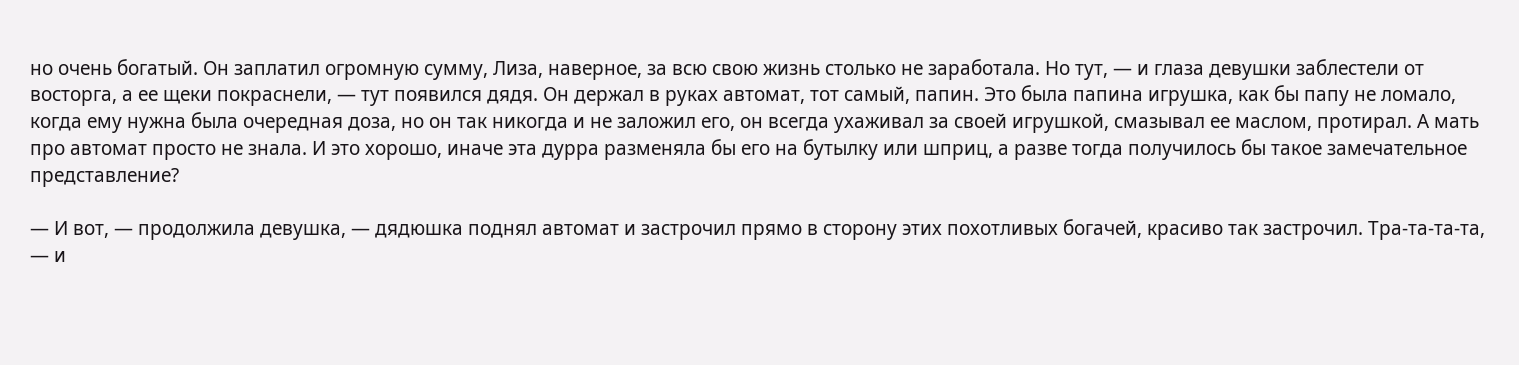но очень богатый. Он заплатил огромную сумму, Лиза, наверное, за всю свою жизнь столько не заработала. Но тут, — и глаза девушки заблестели от восторга, а ее щеки покраснели, — тут появился дядя. Он держал в руках автомат, тот самый, папин. Это была папина игрушка, как бы папу не ломало, когда ему нужна была очередная доза, но он так никогда и не заложил его, он всегда ухаживал за своей игрушкой, смазывал ее маслом, протирал. А мать про автомат просто не знала. И это хорошо, иначе эта дурра разменяла бы его на бутылку или шприц, а разве тогда получилось бы такое замечательное представление?

— И вот, — продолжила девушка, — дядюшка поднял автомат и застрочил прямо в сторону этих похотливых богачей, красиво так застрочил. Тра-та-та-та, — и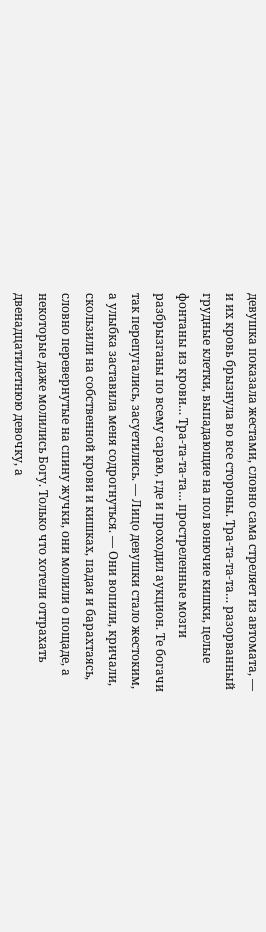девушка показала жестами, словно сама стреляет из автомата, — и их кровь брызнула во все стороны. Тра-та-та-та… разорванный грудные клетки, выпадающие на пол вонючие кишки, целые фонтаны из крови… Тра-та-та-та… простреленные мозги разбрызганы по всему сараю, где и проходил аукцион. Те богачи так перепугались, засуетились. — Лицо девушки стало жестоким, а улыбка заставила меня содрогнуться. — Они вопили, кричали, скользили на собственной крови и кишках, падая и барахтаясь, словно перевернутые на спину жучки, они молили о пощаде, а некоторые даже молились Богу. Только что хотели оттрахать двенадцатилетнюю девочку, а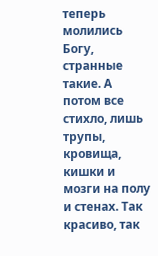теперь молились Богу, странные такие. А потом все стихло, лишь трупы, кровища, кишки и мозги на полу и стенах. Так красиво, так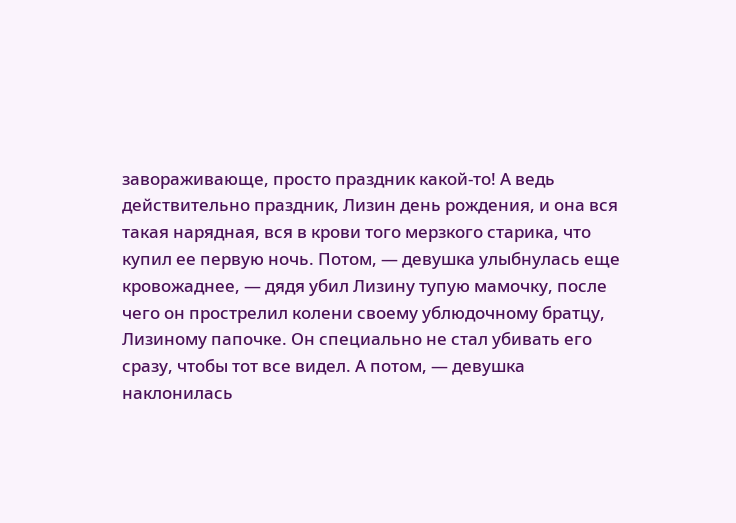завораживающе, просто праздник какой-то! А ведь действительно праздник, Лизин день рождения, и она вся такая нарядная, вся в крови того мерзкого старика, что купил ее первую ночь. Потом, — девушка улыбнулась еще кровожаднее, — дядя убил Лизину тупую мамочку, после чего он прострелил колени своему ублюдочному братцу, Лизиному папочке. Он специально не стал убивать его сразу, чтобы тот все видел. А потом, — девушка наклонилась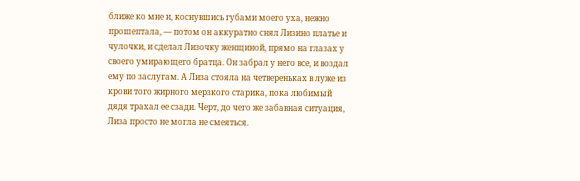ближе ко мне и, коснувшись губами моего уха, нежно прошептала, — потом он аккуратно снял Лизино платье и чулочки, и сделал Лизочку женщиной, прямо на глазах у своего умирающего братца. Он забрал у него все, и воздал ему по заслугам. А Лиза стояла на четвереньках в луже из крови того жирного мерзкого старика, пока любимый дядя трахал ее сзади. Черт, до чего же забавная ситуация, Лиза просто не могла не смеяться.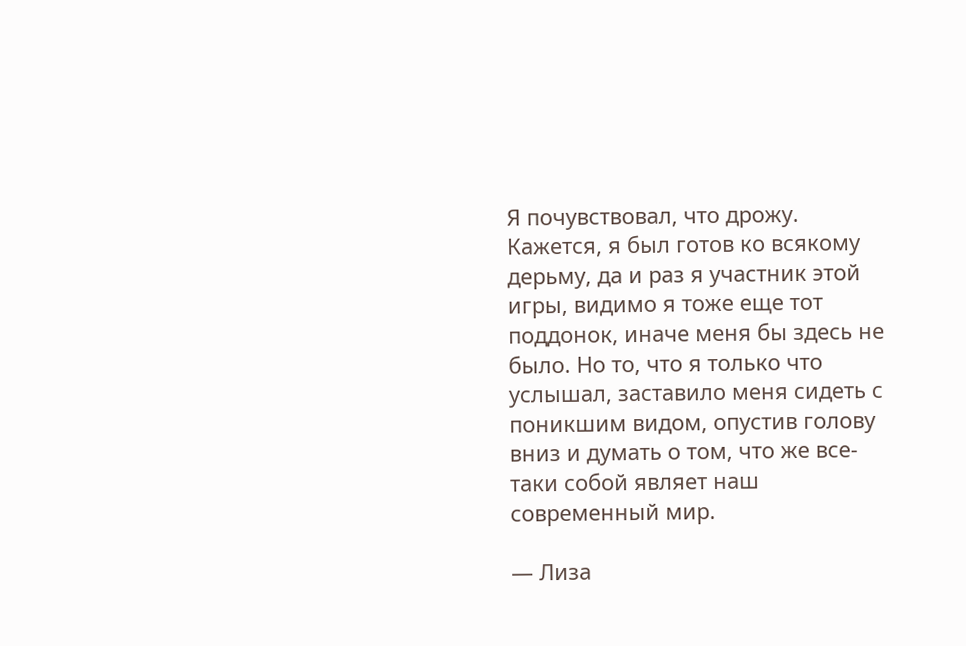Я почувствовал, что дрожу. Кажется, я был готов ко всякому дерьму, да и раз я участник этой игры, видимо я тоже еще тот поддонок, иначе меня бы здесь не было. Но то, что я только что услышал, заставило меня сидеть с поникшим видом, опустив голову вниз и думать о том, что же все-таки собой являет наш современный мир.

— Лиза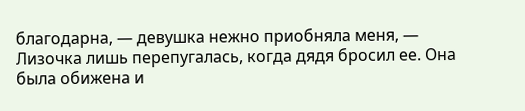благодарна, — девушка нежно приобняла меня, — Лизочка лишь перепугалась, когда дядя бросил ее. Она была обижена и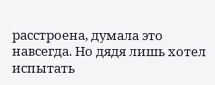расстроена, думала это навсегда. Но дядя лишь хотел испытать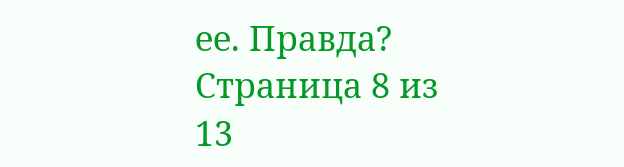ее. Правда?
Страница 8 из 13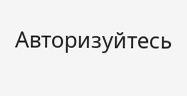Авторизуйтесь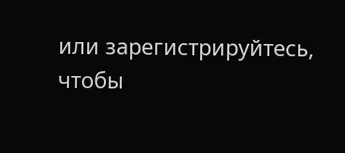или зарегистрируйтесь, чтобы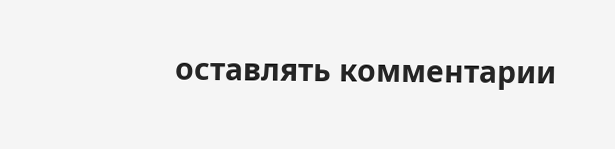оставлять комментарии